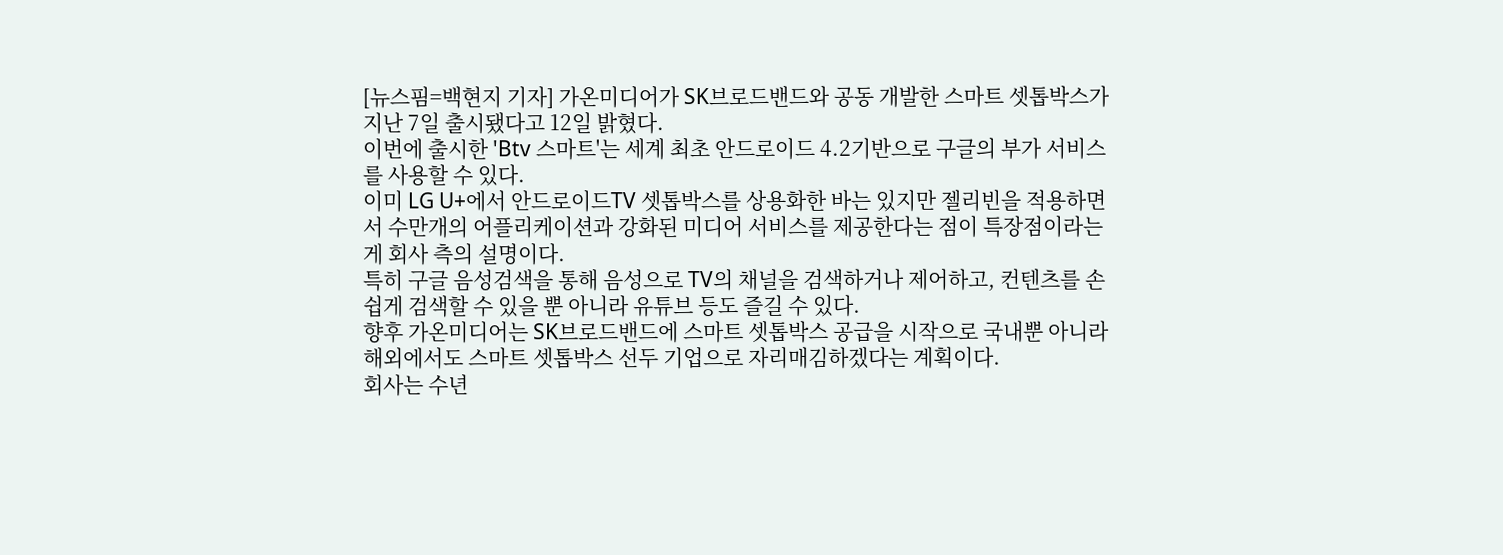[뉴스핌=백현지 기자] 가온미디어가 SK브로드밴드와 공동 개발한 스마트 셋톱박스가 지난 7일 출시됐다고 12일 밝혔다.
이번에 출시한 'Btv 스마트'는 세계 최초 안드로이드 4.2기반으로 구글의 부가 서비스를 사용할 수 있다.
이미 LG U+에서 안드로이드TV 셋톱박스를 상용화한 바는 있지만 젤리빈을 적용하면서 수만개의 어플리케이션과 강화된 미디어 서비스를 제공한다는 점이 특장점이라는 게 회사 측의 설명이다.
특히 구글 음성검색을 통해 음성으로 TV의 채널을 검색하거나 제어하고, 컨텐츠를 손쉽게 검색할 수 있을 뿐 아니라 유튜브 등도 즐길 수 있다.
향후 가온미디어는 SK브로드밴드에 스마트 셋톱박스 공급을 시작으로 국내뿐 아니라 해외에서도 스마트 셋톱박스 선두 기업으로 자리매김하겠다는 계획이다.
회사는 수년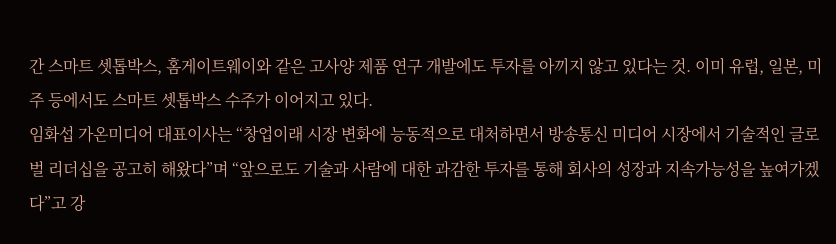간 스마트 셋톱박스, 홈게이트웨이와 같은 고사양 제품 연구 개발에도 투자를 아끼지 않고 있다는 것. 이미 유럽, 일본, 미주 등에서도 스마트 셋톱박스 수주가 이어지고 있다.
임화섭 가온미디어 대표이사는 “창업이래 시장 변화에 능동적으로 대처하면서 방송통신 미디어 시장에서 기술적인 글로벌 리더십을 공고히 해왔다”며 “앞으로도 기술과 사람에 대한 과감한 투자를 통해 회사의 성장과 지속가능성을 높여가겠다”고 강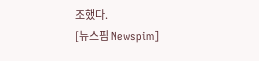조했다.
[뉴스핌 Newspim]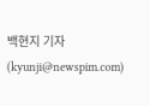백현지 기자 (kyunji@newspim.com)